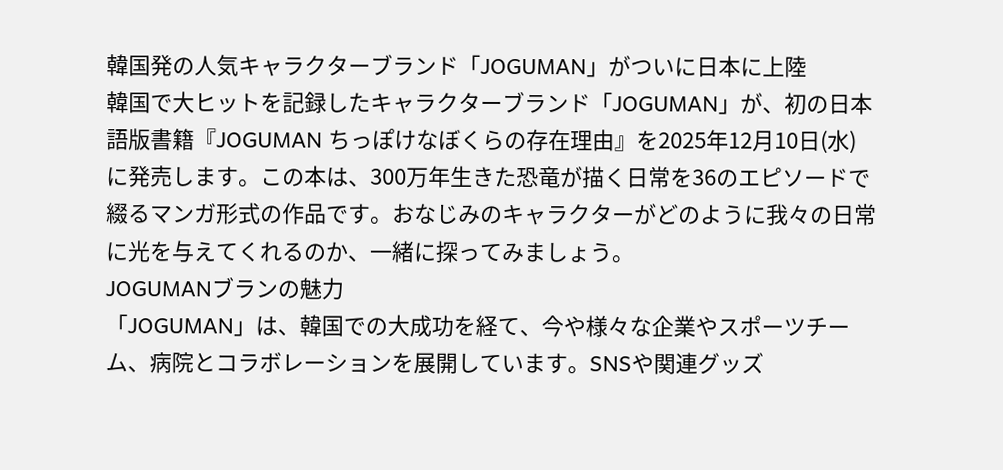韓国発の人気キャラクターブランド「JOGUMAN」がついに日本に上陸
韓国で大ヒットを記録したキャラクターブランド「JOGUMAN」が、初の日本語版書籍『JOGUMAN ちっぽけなぼくらの存在理由』を2025年12月10日(水)に発売します。この本は、300万年生きた恐竜が描く日常を36のエピソードで綴るマンガ形式の作品です。おなじみのキャラクターがどのように我々の日常に光を与えてくれるのか、一緒に探ってみましょう。
JOGUMANブランの魅力
「JOGUMAN」は、韓国での大成功を経て、今や様々な企業やスポーツチーム、病院とコラボレーションを展開しています。SNSや関連グッズ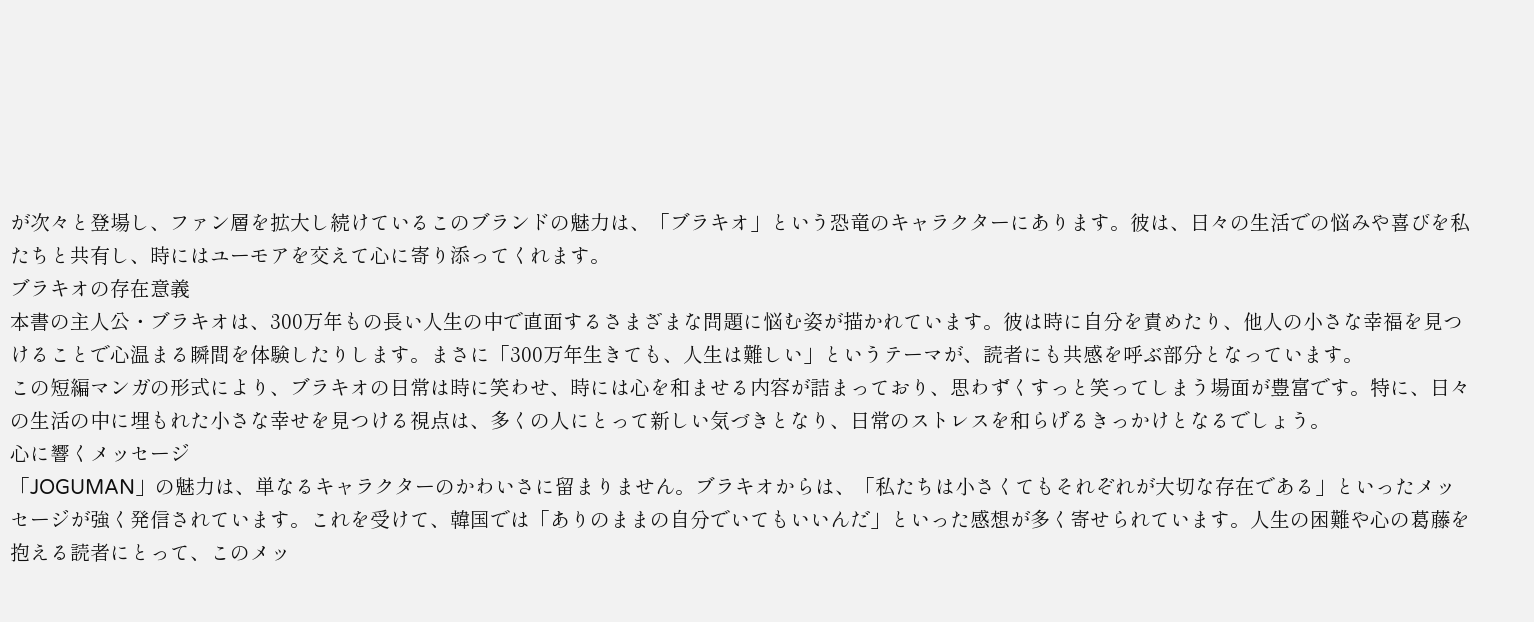が次々と登場し、ファン層を拡大し続けているこのブランドの魅力は、「ブラキオ」という恐竜のキャラクターにあります。彼は、日々の生活での悩みや喜びを私たちと共有し、時にはユーモアを交えて心に寄り添ってくれます。
ブラキオの存在意義
本書の主人公・ブラキオは、300万年もの長い人生の中で直面するさまざまな問題に悩む姿が描かれています。彼は時に自分を責めたり、他人の小さな幸福を見つけることで心温まる瞬間を体験したりします。まさに「300万年生きても、人生は難しい」というテーマが、読者にも共感を呼ぶ部分となっています。
この短編マンガの形式により、ブラキオの日常は時に笑わせ、時には心を和ませる内容が詰まっており、思わずくすっと笑ってしまう場面が豊富です。特に、日々の生活の中に埋もれた小さな幸せを見つける視点は、多くの人にとって新しい気づきとなり、日常のストレスを和らげるきっかけとなるでしょう。
心に響くメッセージ
「JOGUMAN」の魅力は、単なるキャラクターのかわいさに留まりません。ブラキオからは、「私たちは小さくてもそれぞれが大切な存在である」といったメッセージが強く発信されています。これを受けて、韓国では「ありのままの自分でいてもいいんだ」といった感想が多く寄せられています。人生の困難や心の葛藤を抱える読者にとって、このメッ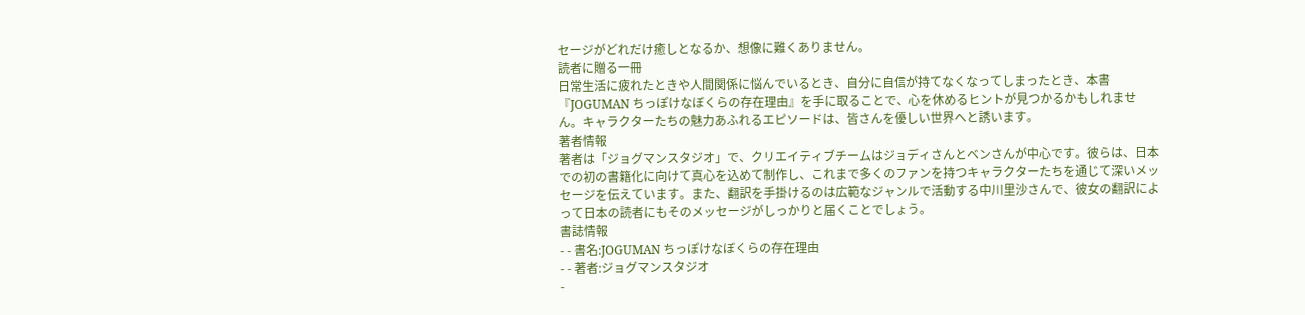セージがどれだけ癒しとなるか、想像に難くありません。
読者に贈る一冊
日常生活に疲れたときや人間関係に悩んでいるとき、自分に自信が持てなくなってしまったとき、本書『JOGUMAN ちっぽけなぼくらの存在理由』を手に取ることで、心を休めるヒントが見つかるかもしれません。キャラクターたちの魅力あふれるエピソードは、皆さんを優しい世界へと誘います。
著者情報
著者は「ジョグマンスタジオ」で、クリエイティブチームはジョディさんとベンさんが中心です。彼らは、日本での初の書籍化に向けて真心を込めて制作し、これまで多くのファンを持つキャラクターたちを通じて深いメッセージを伝えています。また、翻訳を手掛けるのは広範なジャンルで活動する中川里沙さんで、彼女の翻訳によって日本の読者にもそのメッセージがしっかりと届くことでしょう。
書誌情報
- - 書名:JOGUMAN ちっぽけなぼくらの存在理由
- - 著者:ジョグマンスタジオ
-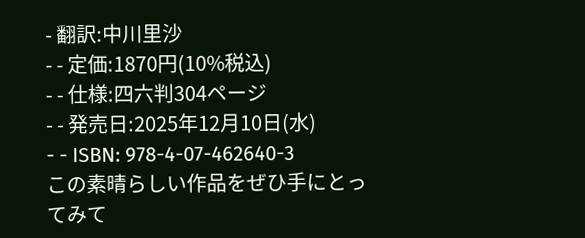- 翻訳:中川里沙
- - 定価:1870円(10%税込)
- - 仕様:四六判304ページ
- - 発売日:2025年12月10日(水)
- - ISBN: 978-4-07-462640-3
この素晴らしい作品をぜひ手にとってみて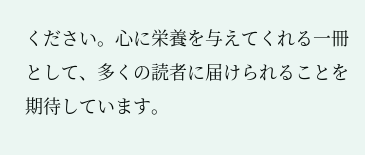ください。心に栄養を与えてくれる一冊として、多くの読者に届けられることを期待しています。